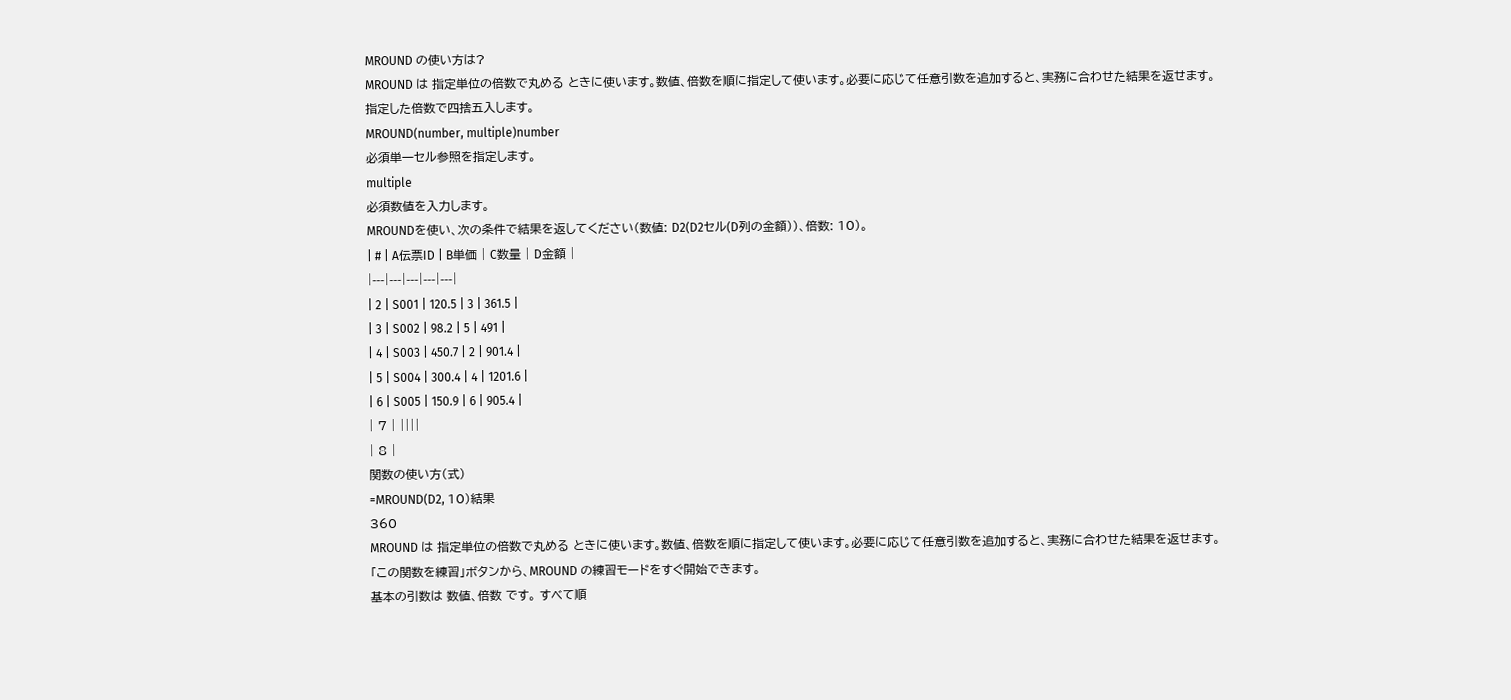MROUND の使い方は?
MROUND は 指定単位の倍数で丸める ときに使います。数値、倍数を順に指定して使います。必要に応じて任意引数を追加すると、実務に合わせた結果を返せます。
指定した倍数で四捨五入します。
MROUND(number, multiple)number
必須単一セル参照を指定します。
multiple
必須数値を入力します。
MROUNDを使い、次の条件で結果を返してください(数値: D2(D2セル(D列の金額))、倍数: 10)。
| # | A伝票ID | B単価 | C数量 | D金額 |
|---|---|---|---|---|
| 2 | S001 | 120.5 | 3 | 361.5 |
| 3 | S002 | 98.2 | 5 | 491 |
| 4 | S003 | 450.7 | 2 | 901.4 |
| 5 | S004 | 300.4 | 4 | 1201.6 |
| 6 | S005 | 150.9 | 6 | 905.4 |
| 7 | ||||
| 8 |
関数の使い方(式)
=MROUND(D2, 10)結果
360
MROUND は 指定単位の倍数で丸める ときに使います。数値、倍数を順に指定して使います。必要に応じて任意引数を追加すると、実務に合わせた結果を返せます。
「この関数を練習」ボタンから、MROUND の練習モードをすぐ開始できます。
基本の引数は 数値、倍数 です。 すべて順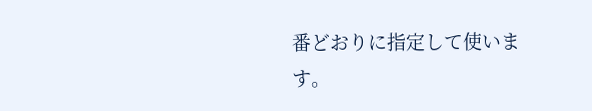番どおりに指定して使います。